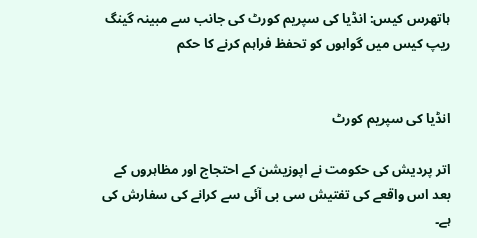ہاتھرس کیس: انڈیا کی سپریم کورٹ کی جانب سے مبینہ گینگ ریپ کیس میں گواہوں کو تحفظ فراہم کرنے کا حکم


انڈیا کی سپریم کورٹ

اتر پردیش کی حکومت نے اپوزیشن کے احتجاج اور مظاہروں کے بعد اس واقعے کی تفتیش سی بی آئی سے کرانے کی سفارش کی ہے۔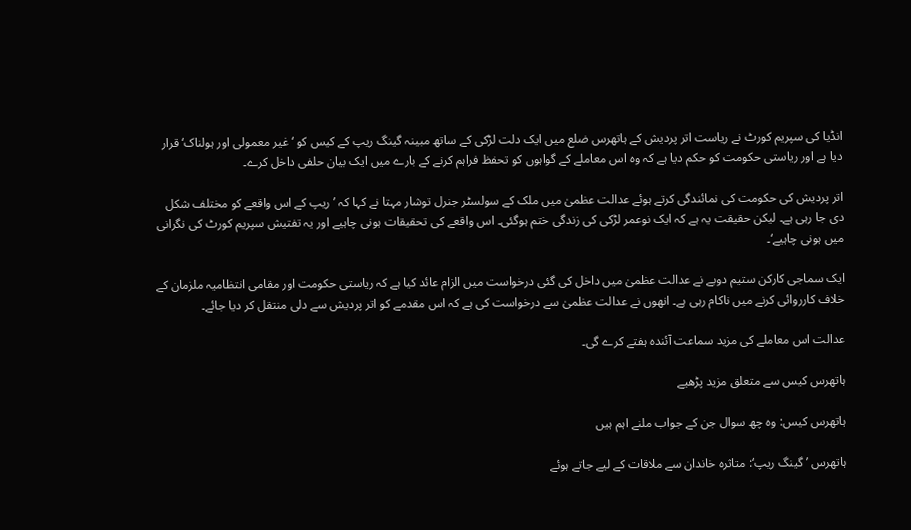انڈیا کی سپریم کورٹ نے ریاست اتر پردیش کے ہاتھرس ضلع میں ایک دلت لڑکی کے ساتھ مبینہ گینگ ریپ کے کیس کو ‘غیر معمولی اور ہولناک‘ قرار دیا ہے اور ریاستی حکومت کو حکم دیا ہے کہ وہ اس معاملے کے گواہوں کو تحفظ فراہم کرنے کے بارے میں ایک بیان حلفی داخل کرے۔

اتر پردیش کی حکومت کی نمائندگی کرتے ہوئے عدالت عظمیٰ میں ملک کے سولسٹر جنرل توشار مہتا نے کہا کہ ’ریپ کے اس واقعے کو مختلف شکل دی جا رہی ہے۔ لیکن حقیقت یہ ہے کہ ایک نوعمر لڑکی کی زندگی ختم ہوگئی۔ اس واقعے کی تحقیقات ہونی چاہیے اور یہ تفتیش سپریم کورٹ کی نگرانی میں ہونی چاہیے‘۔

ایک سماجی کارکن ستیم دوبے نے عدالت عظمیٰ میں داخل کی گئی درخواست میں الزام عائد کیا ہے کہ ریاستی حکومت اور مقامی انتظامیہ ملزمان کے خلاف کارروائی کرنے میں ناکام رہی ہے۔ انھوں نے عدالت عظمیٰ سے درخواست کی ہے کہ اس مقدمے کو اتر پردیش سے دلی منتقل کر دیا جائے۔

عدالت اس معاملے کی مزید سماعت آئندہ ہفتے کرے گی۔

ہاتھرس کیس سے متعلق مزید پڑھیے

ہاتھرس کیس: وہ چھ سوال جن کے جواب ملنے اہم ہیں

ہاتھرس ’گینگ ریپ‘: متاثرہ خاندان سے ملاقات کے لیے جاتے ہوئے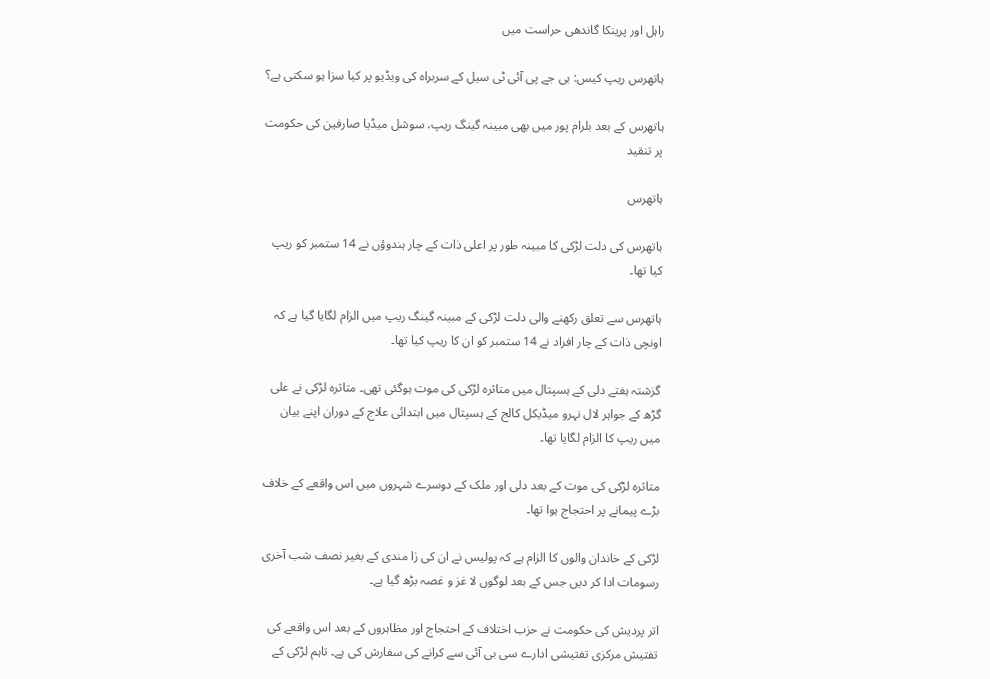راہل اور پرینکا گاندھی حراست میں

ہاتھرس ریپ کیس: بی جے پی آئی ٹی سیل کے سربراہ کی ویڈیو پر کیا سزا ہو سکتی ہے؟

ہاتھرس کے بعد بلرام پور میں بھی مبینہ گینگ ریپ، سوشل میڈیا صارفین کی حکومت پر تنقید

ہاتھرس

ہاتھرس کی دلت لڑکی کا مبینہ طور پر اعلی ذات کے چار ہندوؤں نے 14 ستمبر کو ریپ کیا تھا۔

ہاتھرس سے تعلق رکھنے والی دلت لڑکی کے مبینہ گینگ ریپ میں الزام لگایا گیا ہے کہ اونچی ذات کے چار افراد نے 14 ستمبر کو ان کا ریپ کیا تھا۔

گزشتہ ہفتے دلی کے ہسپتال میں متاثرہ لڑکی کی موت ہوگئی تھی۔ متاثرہ لڑکی نے علی گڑھ کے جواہر لال نہرو میڈیکل کالج کے ہسپتال میں ابتدائی علاج کے دوران اپنے بیان میں ریپ کا الزام لگایا تھا۔

متاثرہ لڑکی کی موت کے بعد دلی اور ملک کے دوسرے شہروں میں اس واقعے کے خلاف بڑے پیمانے پر احتجاج ہوا تھا۔

لڑکی کے خاندان والوں کا الزام ہے کہ پولیس نے ان کی رٰا مندی کے بغیر نصف شب آخری رسومات ادا کر دیں جس کے بعد لوگوں لا غز و غصہ بڑھ گیا ہے۔

اتر پردیش کی حکومت نے حزب اختلاف کے احتجاج اور مظاہروں کے بعد اس واقعے کی تفتیش مرکزی تفتیشی ادارے سی بی آئی سے کرانے کی سفارش کی ہے۔ تاہم لڑکی کے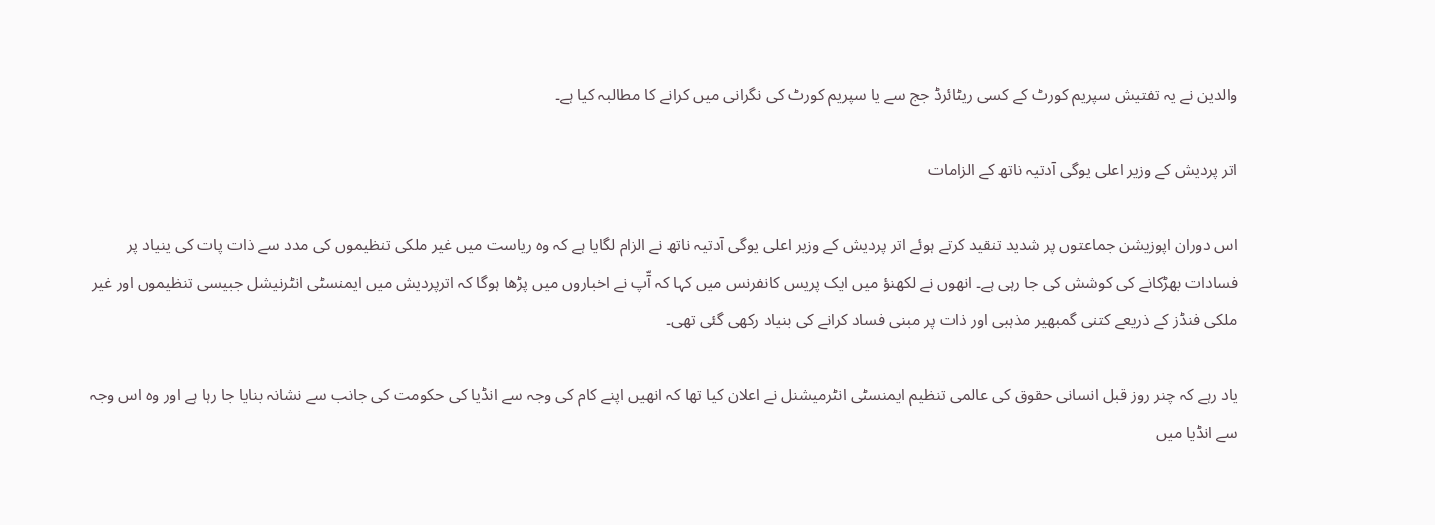والدین نے یہ تفتیش سپریم کورٹ کے کسی ریٹائرڈ جج سے یا سپریم کورٹ کی نگرانی میں کرانے کا مطالبہ کیا ہے۔

اتر پردیش کے وزیر اعلی یوگی آدتیہ ناتھ کے الزامات

اس دوران اپوزیشن جماعتوں پر شدید تنقید کرتے ہوئے اتر پردیش کے وزیر اعلی یوگی آدتیہ ناتھ نے الزام لگایا ہے کہ وہ ریاست میں غیر ملکی تنظیموں کی مدد سے ذات پات کی ینیاد پر فسادات بھڑکانے کی کوشش کی جا رہی ہے۔ انھوں نے لکھنؤ میں ایک پریس کانفرنس میں کہا کہ آّپ نے اخباروں میں پڑھا ہوگا کہ اترپردیش میں ایمنسٹی انٹرنیشل جبیسی تنظیموں اور غیر ملکی فنڈز کے ذریعے کتنی گمبھیر مذہبی اور ذات پر مبنی فساد کرانے کی بنیاد رکھی گئی تھی۔

یاد رہے کہ چنر روز قبل انسانی حقوق کی عالمی تنظیم ایمنسٹی انٹرمیشنل نے اعلان کیا تھا کہ انھیں اپنے کام کی وجہ سے انڈیا کی حکومت کی جانب سے نشانہ بنایا جا رہا ہے اور وہ اس وجہ سے انڈیا میں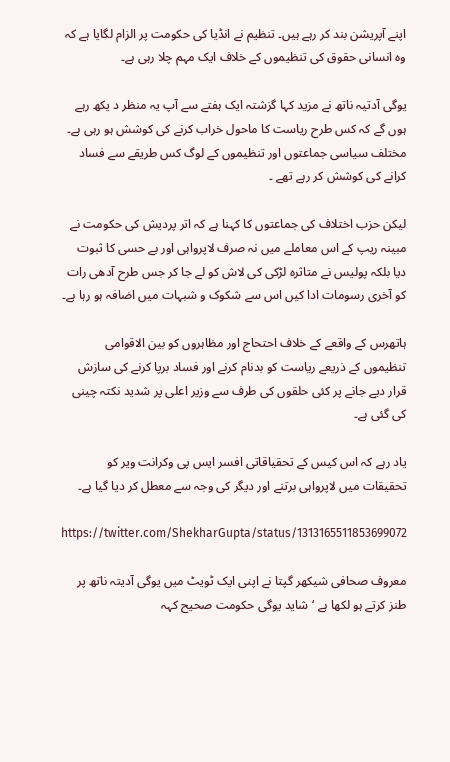اپنے آپریشن بند کر رہے ہیں۔ تنظیم نے انڈیا کی حکومت پر الزام لگایا ہے کہ وہ انسانی حقوق کی تنظیموں کے خلاف ایک مہم چلا رہی ہے۔

یوگی آدتیہ ناتھ نے مزید کہا گزشتہ ایک ہفتے سے آپ یہ منظر د یکھ رہے ہوں گے کہ کس طرح ریاست کا ماحول خراب کرنے کی کوشش ہو رہی ہے۔ مختلف سیاسی جماعتوں اور تنظیموں کے لوگ کس طریقے سے فساد کرانے کی کوشش کر رہے تھے ۔

لیکن حزب اختلاف کی جماعتوں کا کہنا ہے کہ اتر پردیش کی حکومت نے مبینہ ریپ کے اس معاملے میں نہ صرف لاپرواہی اور بے حسی کا ثبوت دیا بلکہ پولیس نے متاثرہ لڑکی کی لاش کو لے جا کر جس طرح آدھی رات کو آخری رسومات ادا کیں اس سے شکوک و شبہات میں اضافہ ہو رہا ہے۔

ہاتھرس کے واقعے کے خلاف احتحاج اور مظاہروں کو بین الاقوامی تنظیموں کے ذریعے ریاست کو بدنام کرنے اور فساد برپا کرنے کی سازش قرار دیے جانے پر کئی حلقوں کی طرف سے وزیر اعلی پر شدید نکتہ چینی کی گئی ہے۔

یاد رہے کہ اس کیس کے تحقیاقاتی افسر ایس پی وکرانت ویر کو تحقیقات میں لاپرواہی برتنے اور دیگر کی وجہ سے معطل کر دیا گیا ہے۔

https://twitter.com/ShekharGupta/status/1313165511853699072

معروف صحافی شیکھر گپتا نے اپنی ایک ٹویٹ میں یوگی آدیتہ ناتھ پر طنز کرتے ہو لکھا ہے ‘شاید یوگی حکومت صحیح کہہ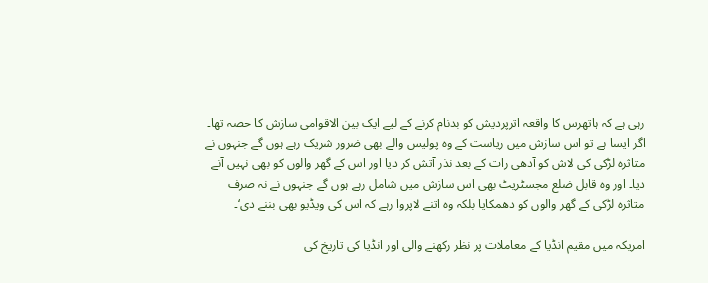رہی ہے کہ ہاتھرس کا واقعہ اترپردیش کو بدنام کرنے کے لیے ایک بین الاقوامی سازش کا حصہ تھا۔ اگر ایسا ہے تو اس سازش میں ریاست کے وہ پولیس والے بھی ضرور شریک رہے ہوں گے جنہوں نے متاثرہ لڑکی کی لاش کو آدھی رات کے بعد نذر آتش کر دیا اور اس کے گھر والوں کو بھی نہیں آنے دیا۔ اور وہ قابل ضلع مجسٹریٹ بھی اس سازش میں شامل رہے ہوں گے جنہوں نے نہ صرف متاثرہ لڑکی کے گھر والوں کو دھمکایا بلکہ وہ اتنے لاپروا رہے کہ اس کی ویڈیو بھی بننے دی‘۔

امریکہ میں مقیم انڈیا کے معاملات پر نظر رکھنے والی اور انڈیا کی تاریخ کی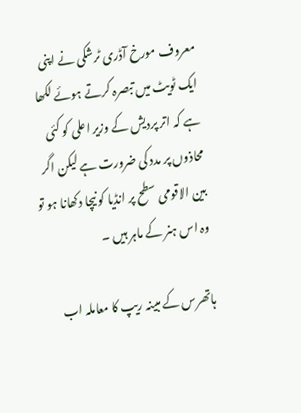معروف مورخ آڈری ٹرشکی نے اپنی ایک ٹویٹ میں تبصرہ کرتے ہوئے لکھا ہے کہ اتر پردیش کے وزیر اعلی کو کئی محاذوں پر مدد کی ضرورت ہے لیکن اگر بین الاقومی سطح پر انڈیا کو نیچا دکھانا ہو تو وہ اس ہنر کے ماہر ہیں ۔

ہاتھرس کے مبینہ ریپ کا معاملہ اب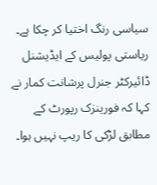سیاسی رنگ اختیا کر چکا ہے۔ ریاستی پولیس کے ایڈیشنل ڈائیرکٹر جنرل پرشانت کمار نے کہا کہ فورینزک رپورٹ کے مطابق لڑکی کا ریپ نہیں ہوا۔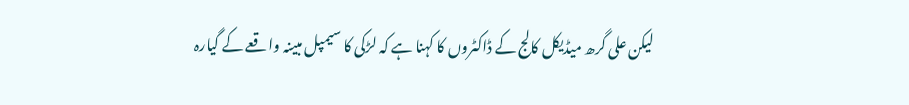لیکن علی گرھ میڈیکل کالج کے ڈاکٹروں کا کہنا ہے کہ لڑکی کا سیمپل مبینہ واقعے کے گیارہ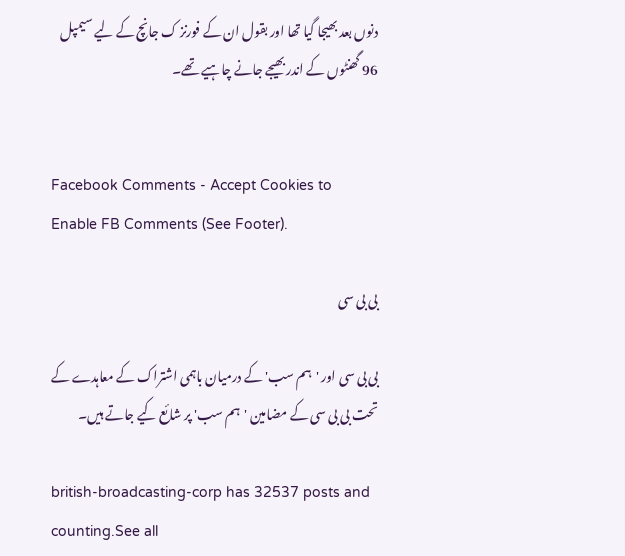دنوں بعد بھیجا گیا تھا اور بقول ان کے فورنز ک جانچ کے لیے سیمپل 96 گھنٹوں کے اندر بھیجے جانے چاہیے تھے۔


Facebook Comments - Accept Cookies to Enable FB Comments (See Footer).

بی بی سی

بی بی سی اور 'ہم سب' کے درمیان باہمی اشتراک کے معاہدے کے تحت بی بی سی کے مضامین 'ہم سب' پر شائع کیے جاتے ہیں۔

british-broadcasting-corp has 32537 posts and counting.See all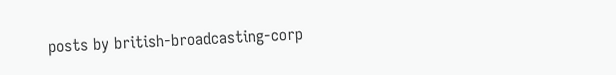posts by british-broadcasting-corp